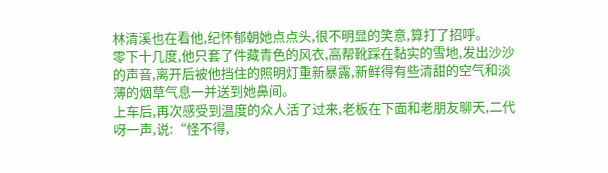林清溪也在看他,纪怀郁朝她点点头,很不明显的笑意,算打了招呼。
零下十几度,他只套了件藏青色的风衣,高帮靴踩在黏实的雪地,发出沙沙的声音,离开后被他挡住的照明灯重新暴露,新鲜得有些清甜的空气和淡薄的烟草气息一并送到她鼻间。
上车后,再次感受到温度的众人活了过来,老板在下面和老朋友聊天,二代呀一声,说:“怪不得,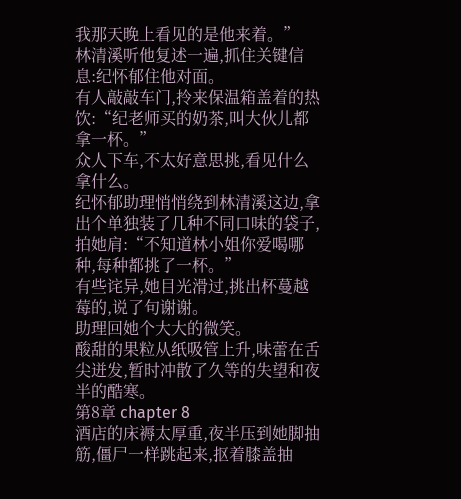我那天晚上看见的是他来着。”
林清溪听他复述一遍,抓住关键信息:纪怀郁住他对面。
有人敲敲车门,拎来保温箱盖着的热饮:“纪老师买的奶茶,叫大伙儿都拿一杯。”
众人下车,不太好意思挑,看见什么拿什么。
纪怀郁助理悄悄绕到林清溪这边,拿出个单独装了几种不同口味的袋子,拍她肩:“不知道林小姐你爱喝哪种,每种都挑了一杯。”
有些诧异,她目光滑过,挑出杯蔓越莓的,说了句谢谢。
助理回她个大大的微笑。
酸甜的果粒从纸吸管上升,味蕾在舌尖迸发,暂时冲散了久等的失望和夜半的酷寒。
第8章 chapter 8
酒店的床褥太厚重,夜半压到她脚抽筋,僵尸一样跳起来,抠着膝盖抽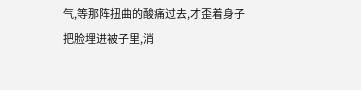气,等那阵扭曲的酸痛过去,才歪着身子把脸埋进被子里,消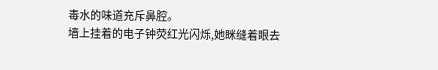毒水的味道充斥鼻腔。
墙上挂着的电子钟荧红光闪烁,她眯缝着眼去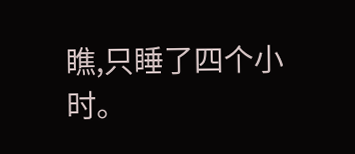瞧,只睡了四个小时。